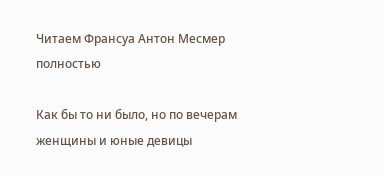Читаем Франсуа Антон Месмер полностью

Как бы то ни было, но по вечерам женщины и юные девицы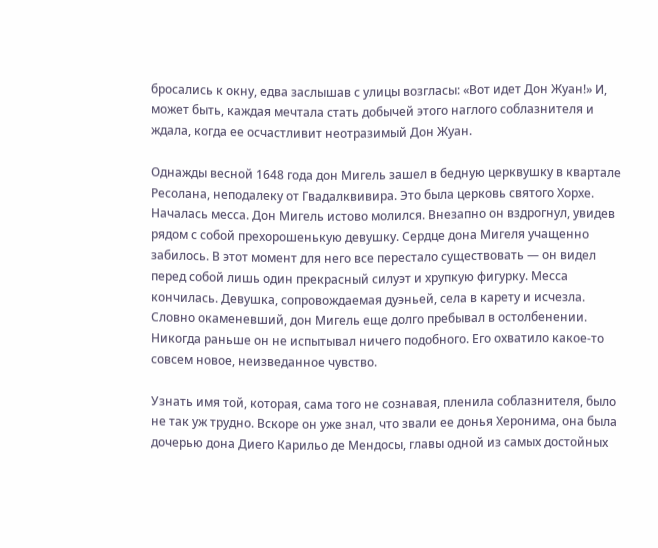бросались к окну, едва заслышав с улицы возгласы: «Вот идет Дон Жуан!» И, может быть, каждая мечтала стать добычей этого наглого соблазнителя и ждала, когда ее осчастливит неотразимый Дон Жуан.

Однажды весной 1648 года дон Мигель зашел в бедную церквушку в квартале Ресолана, неподалеку от Гвадалквивира. Это была церковь святого Хорхе. Началась месса. Дон Мигель истово молился. Внезапно он вздрогнул, увидев рядом с собой прехорошенькую девушку. Сердце дона Мигеля учащенно забилось. В этот момент для него все перестало существовать — он видел перед собой лишь один прекрасный силуэт и хрупкую фигурку. Месса кончилась. Девушка, сопровождаемая дуэньей, села в карету и исчезла. Словно окаменевший, дон Мигель еще долго пребывал в остолбенении. Никогда раньше он не испытывал ничего подобного. Его охватило какое-то совсем новое, неизведанное чувство.

Узнать имя той, которая, сама того не сознавая, пленила соблазнителя, было не так уж трудно. Вскоре он уже знал, что звали ее донья Херонима, она была дочерью дона Диего Карильо де Мендосы, главы одной из самых достойных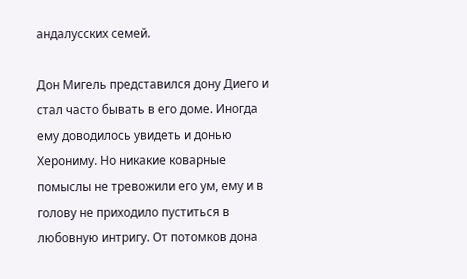андалусских семей.

Дон Мигель представился дону Диего и стал часто бывать в его доме. Иногда ему доводилось увидеть и донью Херониму. Но никакие коварные помыслы не тревожили его ум, ему и в голову не приходило пуститься в любовную интригу. От потомков дона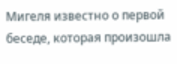Мигеля известно о первой беседе, которая произошла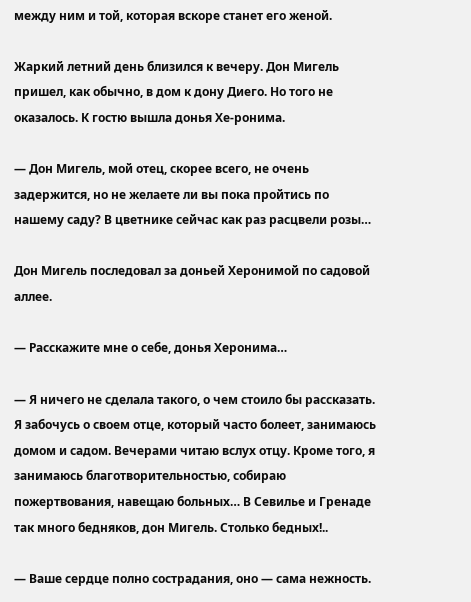между ним и той, которая вскоре станет его женой.

Жаркий летний день близился к вечеру. Дон Мигель пришел, как обычно, в дом к дону Диего. Но того не оказалось. К гостю вышла донья Хе-ронима.

— Дон Мигель, мой отец, скорее всего, не очень задержится, но не желаете ли вы пока пройтись по нашему саду? В цветнике сейчас как раз расцвели розы…

Дон Мигель последовал за доньей Херонимой по садовой аллее.

— Расскажите мне о себе, донья Херонима…

— Я ничего не сделала такого, о чем стоило бы рассказать. Я забочусь о своем отце, который часто болеет, занимаюсь домом и садом. Вечерами читаю вслух отцу. Кроме того, я занимаюсь благотворительностью, собираю пожертвования, навещаю больных… В Севилье и Гренаде так много бедняков, дон Мигель. Столько бедных!..

— Ваше сердце полно сострадания, оно — сама нежность.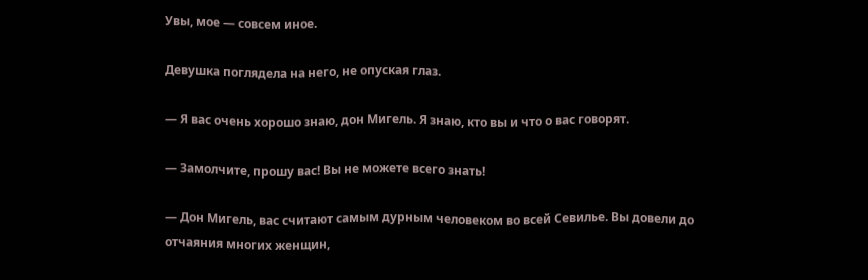Увы, мое — совсем иное.

Девушка поглядела на него, не опуская глаз.

— Я вас очень хорошо знаю, дон Мигель. Я знаю, кто вы и что о вас говорят.

— Замолчите, прошу вас! Вы не можете всего знать!

— Дон Мигель, вас считают самым дурным человеком во всей Севилье. Вы довели до отчаяния многих женщин,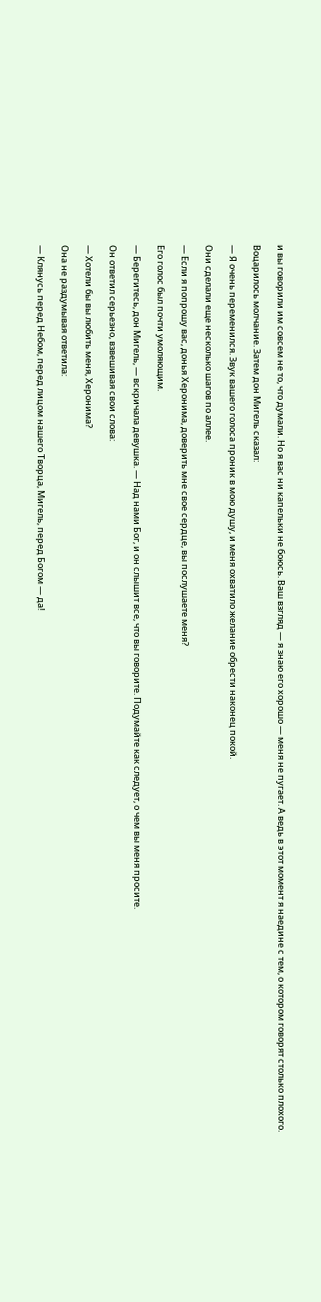и вы говорили им совсем не то, что думали. Но я вас ни капельки не боюсь. Ваш взгляд — я знаю его хорошо — меня не пугает. А ведь в этот момент я наедине с тем, о котором говорят столько плохого.

Воцарилось молчание. Затем дон Мигель сказал:

— Я очень переменился. Звук вашего голоса проник в мою душу, и меня охватило желание обрести наконец покой.

Они сделали еще несколько шагов по аллее.

— Если я попрошу вас, донья Херонима, доверить мне свое сердце, вы послушаете меня?

Его голос был почти умоляющим.

— Берегитесь, дон Мигель, — вскричала девушка. — Над нами Бог, и он слышит все, что вы говорите. Подумайте как следует, о чем вы меня просите.

Он ответил серьезно, взвешивая свои слова:

— Хотели бы вы любить меня, Херонима?

Она не раздумывая ответила:

— Клянусь перед Небом, перед лицом нашего Творца, Мигель, перед Богом — да!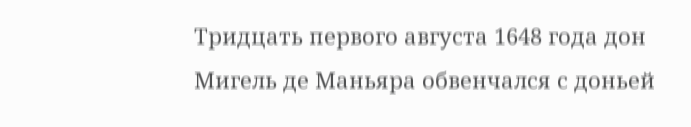Тридцать первого августа 1648 года дон Мигель де Маньяра обвенчался с доньей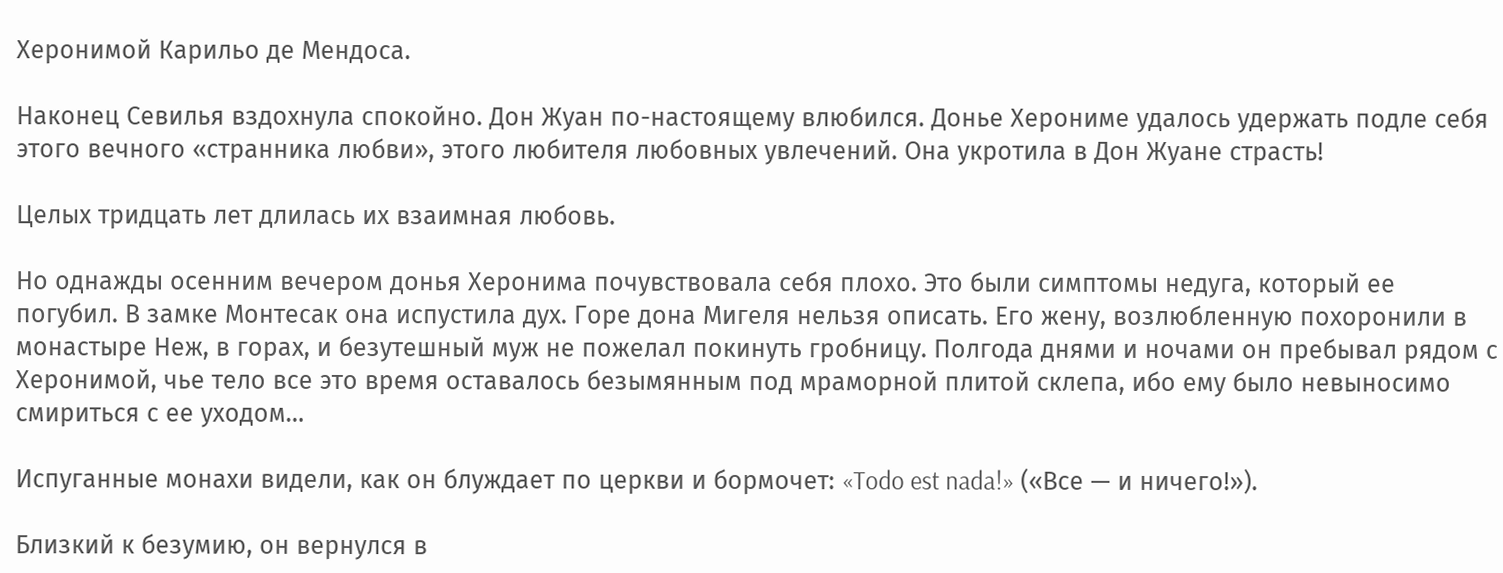Херонимой Карильо де Мендоса.

Наконец Севилья вздохнула спокойно. Дон Жуан по-настоящему влюбился. Донье Херониме удалось удержать подле себя этого вечного «странника любви», этого любителя любовных увлечений. Она укротила в Дон Жуане страсть!

Целых тридцать лет длилась их взаимная любовь.

Но однажды осенним вечером донья Херонима почувствовала себя плохо. Это были симптомы недуга, который ее погубил. В замке Монтесак она испустила дух. Горе дона Мигеля нельзя описать. Его жену, возлюбленную похоронили в монастыре Неж, в горах, и безутешный муж не пожелал покинуть гробницу. Полгода днями и ночами он пребывал рядом с Херонимой, чье тело все это время оставалось безымянным под мраморной плитой склепа, ибо ему было невыносимо смириться с ее уходом…

Испуганные монахи видели, как он блуждает по церкви и бормочет: «Todo est nada!» («Все — и ничего!»).

Близкий к безумию, он вернулся в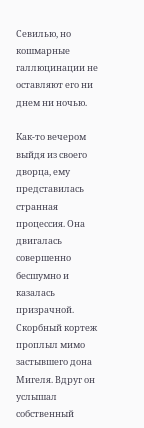Севилью, но кошмарные галлюцинации не оставляют его ни днем ни ночью.

Как-то вечером выйдя из своего дворца, ему представилась странная процессия. Она двигалась совершенно бесшумно и казалась призрачной. Скорбный кортеж проплыл мимо застывшего дона Мигеля. Вдруг он услышал собственный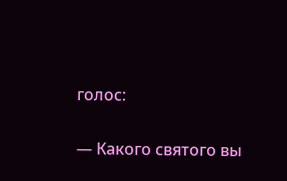голос:

— Какого святого вы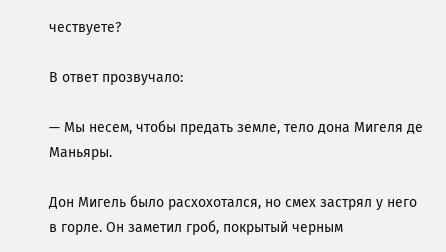чествуете?

В ответ прозвучало:

— Мы несем, чтобы предать земле, тело дона Мигеля де Маньяры.

Дон Мигель было расхохотался, но смех застрял у него в горле. Он заметил гроб, покрытый черным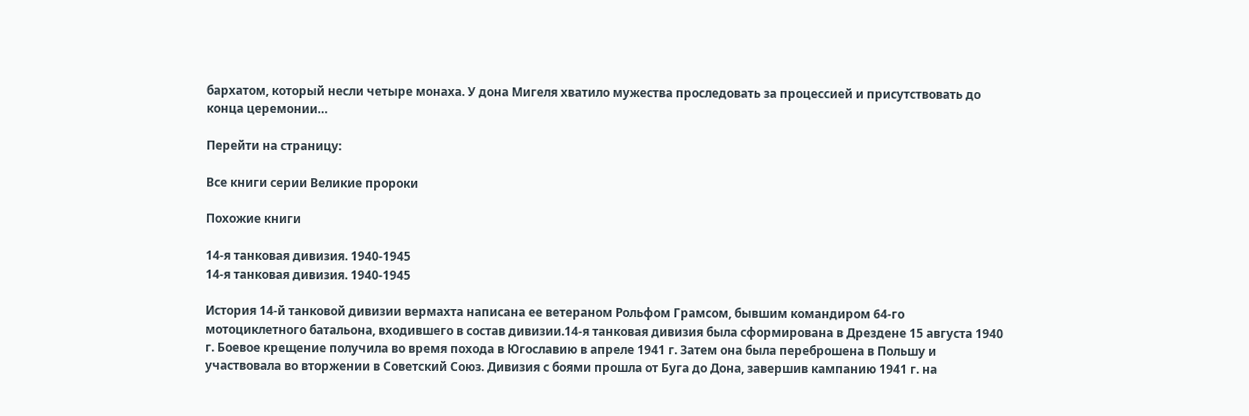бархатом, который несли четыре монаха. У дона Мигеля хватило мужества проследовать за процессией и присутствовать до конца церемонии…

Перейти на страницу:

Все книги серии Великие пророки

Похожие книги

14-я танковая дивизия. 1940-1945
14-я танковая дивизия. 1940-1945

История 14-й танковой дивизии вермахта написана ее ветераном Рольфом Грамсом, бывшим командиром 64-го мотоциклетного батальона, входившего в состав дивизии.14-я танковая дивизия была сформирована в Дрездене 15 августа 1940 г. Боевое крещение получила во время похода в Югославию в апреле 1941 г. Затем она была переброшена в Польшу и участвовала во вторжении в Советский Союз. Дивизия с боями прошла от Буга до Дона, завершив кампанию 1941 г. на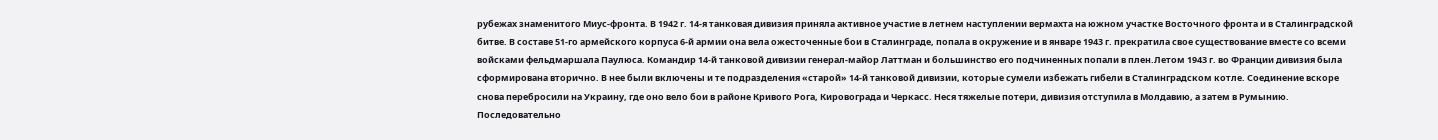рубежах знаменитого Миус-фронта. В 1942 г. 14-я танковая дивизия приняла активное участие в летнем наступлении вермахта на южном участке Восточного фронта и в Сталинградской битве. В составе 51-го армейского корпуса 6-й армии она вела ожесточенные бои в Сталинграде, попала в окружение и в январе 1943 г. прекратила свое существование вместе со всеми войсками фельдмаршала Паулюса. Командир 14-й танковой дивизии генерал-майор Латтман и большинство его подчиненных попали в плен.Летом 1943 г. во Франции дивизия была сформирована вторично. В нее были включены и те подразделения «старой» 14-й танковой дивизии, которые сумели избежать гибели в Сталинградском котле. Соединение вскоре снова перебросили на Украину, где оно вело бои в районе Кривого Рога, Кировограда и Черкасс. Неся тяжелые потери, дивизия отступила в Молдавию, а затем в Румынию. Последовательно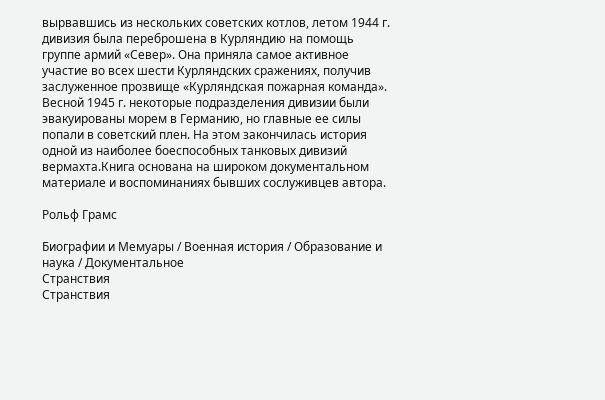вырвавшись из нескольких советских котлов, летом 1944 г. дивизия была переброшена в Курляндию на помощь группе армий «Север». Она приняла самое активное участие во всех шести Курляндских сражениях, получив заслуженное прозвище «Курляндская пожарная команда». Весной 1945 г. некоторые подразделения дивизии были эвакуированы морем в Германию, но главные ее силы попали в советский плен. На этом закончилась история одной из наиболее боеспособных танковых дивизий вермахта.Книга основана на широком документальном материале и воспоминаниях бывших сослуживцев автора.

Рольф Грамс

Биографии и Мемуары / Военная история / Образование и наука / Документальное
Странствия
Странствия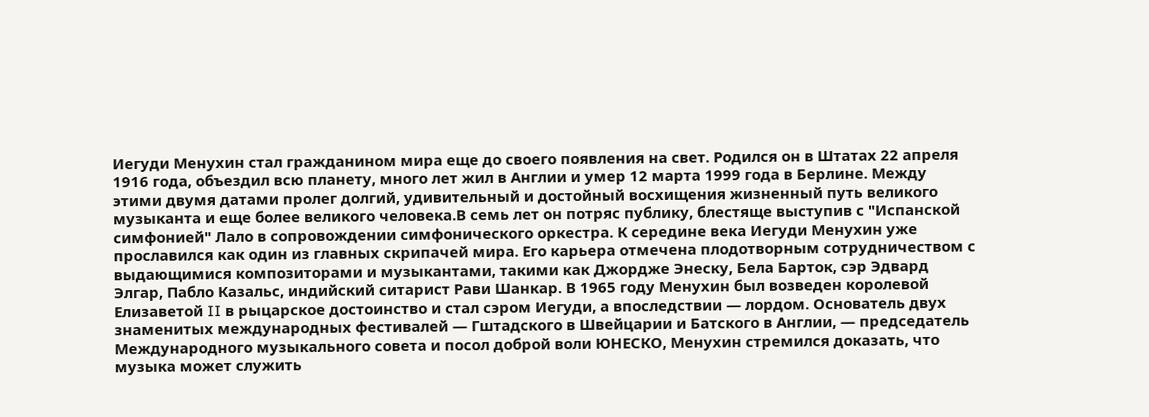Иегуди Менухин стал гражданином мира еще до своего появления на свет. Родился он в Штатах 22 апреля 1916 года, объездил всю планету, много лет жил в Англии и умер 12 марта 1999 года в Берлине. Между этими двумя датами пролег долгий, удивительный и достойный восхищения жизненный путь великого музыканта и еще более великого человека.В семь лет он потряс публику, блестяще выступив с "Испанской симфонией" Лало в сопровождении симфонического оркестра. К середине века Иегуди Менухин уже прославился как один из главных скрипачей мира. Его карьера отмечена плодотворным сотрудничеством с выдающимися композиторами и музыкантами, такими как Джордже Энеску, Бела Барток, сэр Эдвард Элгар, Пабло Казальс, индийский ситарист Рави Шанкар. В 1965 году Менухин был возведен королевой Елизаветой II в рыцарское достоинство и стал сэром Иегуди, а впоследствии — лордом. Основатель двух знаменитых международных фестивалей — Гштадского в Швейцарии и Батского в Англии, — председатель Международного музыкального совета и посол доброй воли ЮНЕСКО, Менухин стремился доказать, что музыка может служить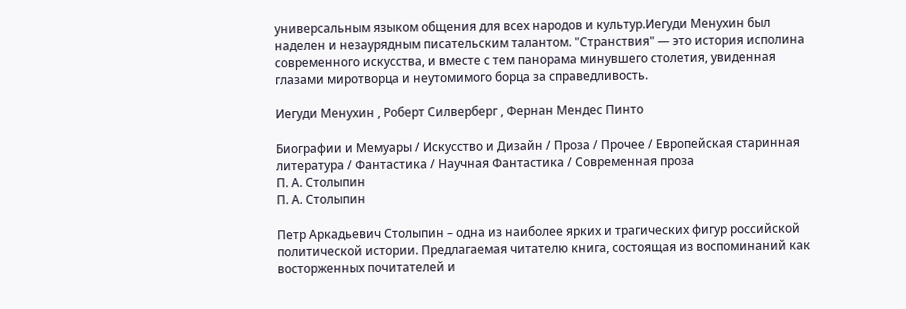универсальным языком общения для всех народов и культур.Иегуди Менухин был наделен и незаурядным писательским талантом. "Странствия" — это история исполина современного искусства, и вместе с тем панорама минувшего столетия, увиденная глазами миротворца и неутомимого борца за справедливость.

Иегуди Менухин , Роберт Силверберг , Фернан Мендес Пинто

Биографии и Мемуары / Искусство и Дизайн / Проза / Прочее / Европейская старинная литература / Фантастика / Научная Фантастика / Современная проза
П. А. Столыпин
П. А. Столыпин

Петр Аркадьевич Столыпин – одна из наиболее ярких и трагических фигур российской политической истории. Предлагаемая читателю книга, состоящая из воспоминаний как восторженных почитателей и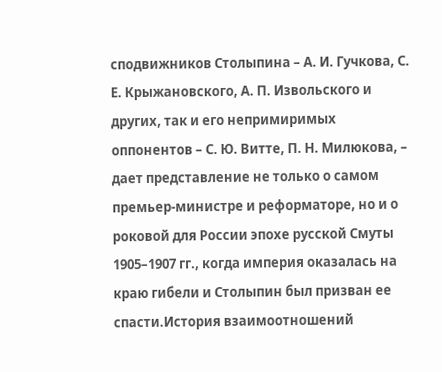сподвижников Столыпина – А. И. Гучкова, С. Е. Крыжановского, А. П. Извольского и других, так и его непримиримых оппонентов – С. Ю. Витте, П. Н. Милюкова, – дает представление не только о самом премьер-министре и реформаторе, но и о роковой для России эпохе русской Смуты 1905–1907 гг., когда империя оказалась на краю гибели и Столыпин был призван ее спасти.История взаимоотношений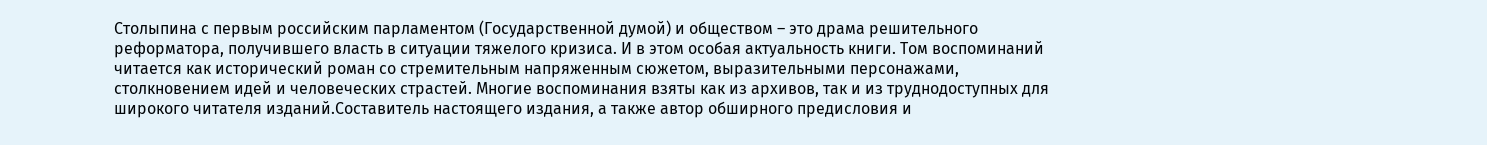Столыпина с первым российским парламентом (Государственной думой) и обществом – это драма решительного реформатора, получившего власть в ситуации тяжелого кризиса. И в этом особая актуальность книги. Том воспоминаний читается как исторический роман со стремительным напряженным сюжетом, выразительными персонажами, столкновением идей и человеческих страстей. Многие воспоминания взяты как из архивов, так и из труднодоступных для широкого читателя изданий.Составитель настоящего издания, а также автор обширного предисловия и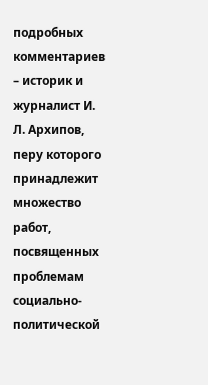подробных комментариев – историк и журналист И. Л. Архипов, перу которого принадлежит множество работ, посвященных проблемам социально-политической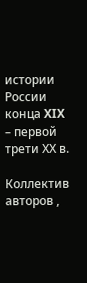истории России конца XIX – первой трети ХХ в.

Коллектив авторов ,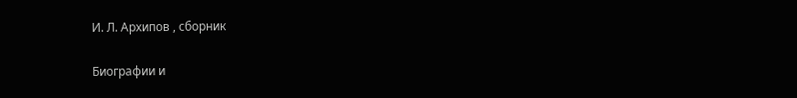И. Л. Архипов , сборник

Биографии и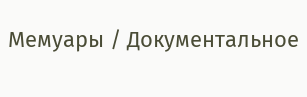Мемуары / Документальное